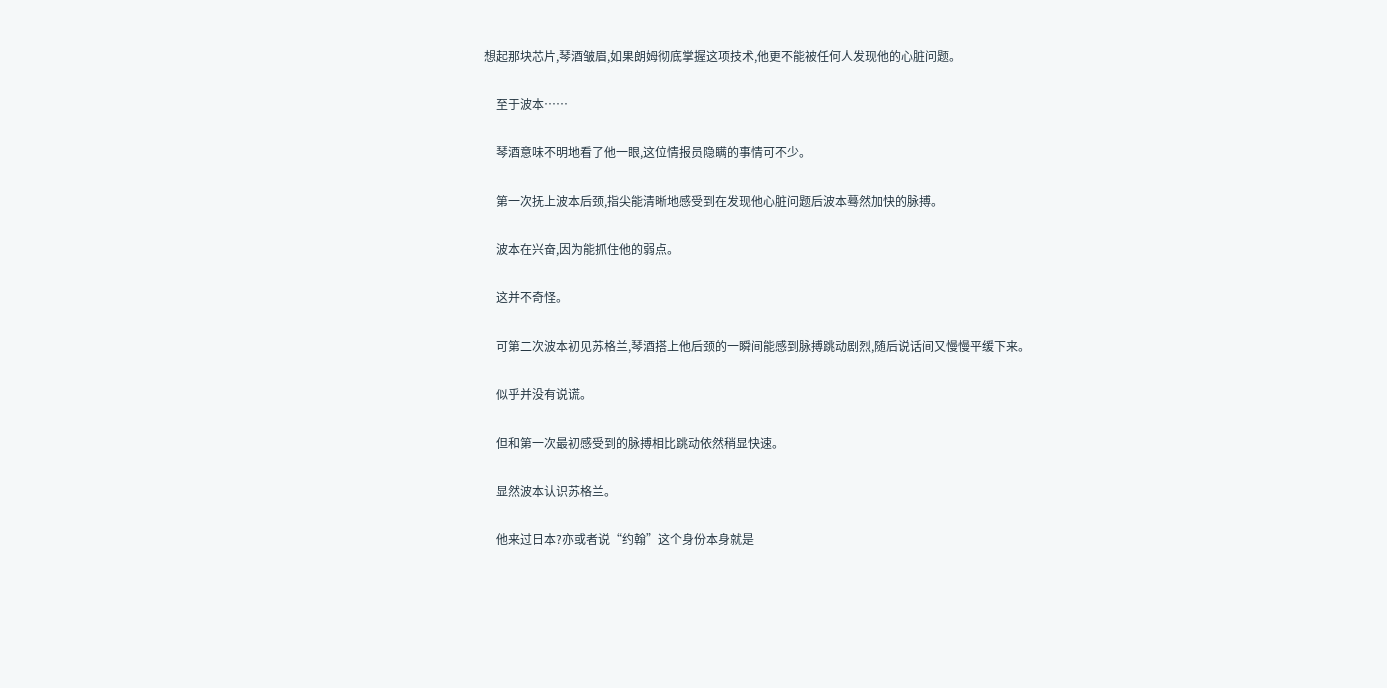想起那块芯片,琴酒皱眉,如果朗姆彻底掌握这项技术,他更不能被任何人发现他的心脏问题。

    至于波本……

    琴酒意味不明地看了他一眼,这位情报员隐瞒的事情可不少。

    第一次抚上波本后颈,指尖能清晰地感受到在发现他心脏问题后波本蓦然加快的脉搏。

    波本在兴奋,因为能抓住他的弱点。

    这并不奇怪。

    可第二次波本初见苏格兰,琴酒搭上他后颈的一瞬间能感到脉搏跳动剧烈,随后说话间又慢慢平缓下来。

    似乎并没有说谎。

    但和第一次最初感受到的脉搏相比跳动依然稍显快速。

    显然波本认识苏格兰。

    他来过日本?亦或者说“约翰”这个身份本身就是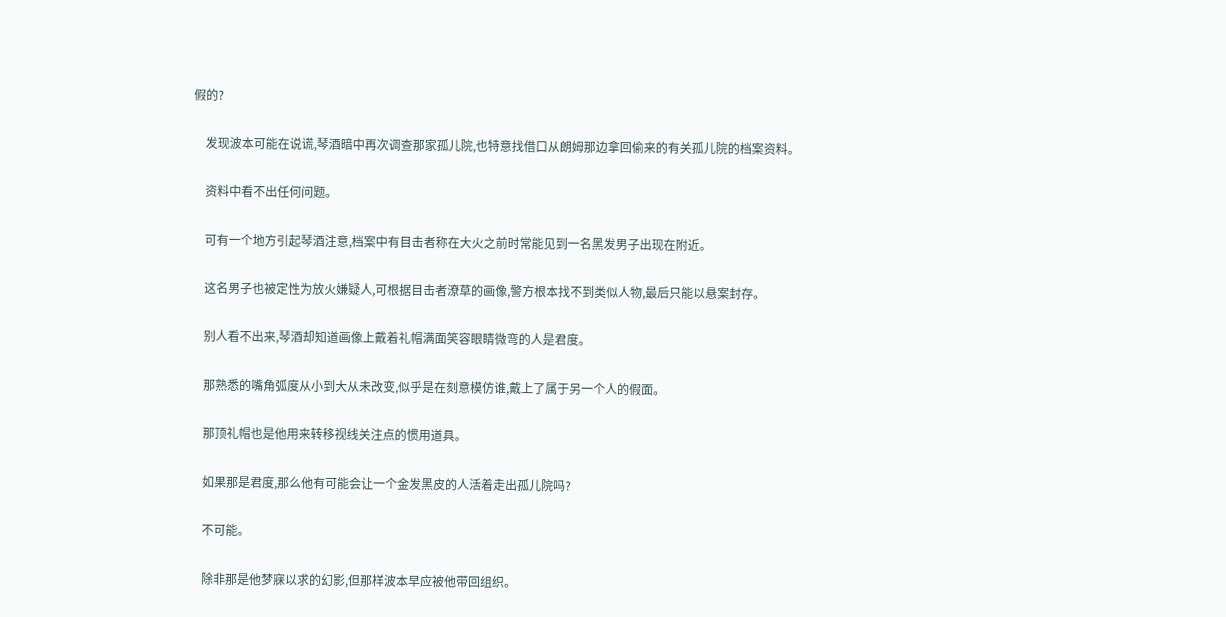假的?

    发现波本可能在说谎,琴酒暗中再次调查那家孤儿院,也特意找借口从朗姆那边拿回偷来的有关孤儿院的档案资料。

    资料中看不出任何问题。

    可有一个地方引起琴酒注意,档案中有目击者称在大火之前时常能见到一名黑发男子出现在附近。

    这名男子也被定性为放火嫌疑人,可根据目击者潦草的画像,警方根本找不到类似人物,最后只能以悬案封存。

    别人看不出来,琴酒却知道画像上戴着礼帽满面笑容眼睛微弯的人是君度。

    那熟悉的嘴角弧度从小到大从未改变,似乎是在刻意模仿谁,戴上了属于另一个人的假面。

    那顶礼帽也是他用来转移视线关注点的惯用道具。

    如果那是君度,那么他有可能会让一个金发黑皮的人活着走出孤儿院吗?

    不可能。

    除非那是他梦寐以求的幻影,但那样波本早应被他带回组织。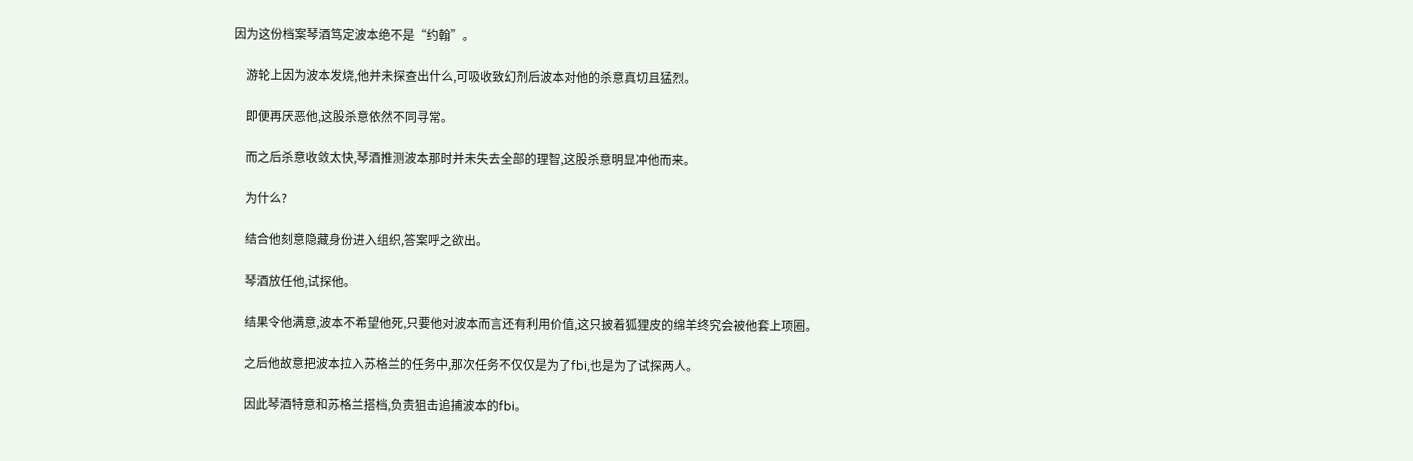因为这份档案琴酒笃定波本绝不是“约翰”。

    游轮上因为波本发烧,他并未探查出什么,可吸收致幻剂后波本对他的杀意真切且猛烈。

    即便再厌恶他,这股杀意依然不同寻常。

    而之后杀意收敛太快,琴酒推测波本那时并未失去全部的理智,这股杀意明显冲他而来。

    为什么?

    结合他刻意隐藏身份进入组织,答案呼之欲出。

    琴酒放任他,试探他。

    结果令他满意,波本不希望他死,只要他对波本而言还有利用价值,这只披着狐狸皮的绵羊终究会被他套上项圈。

    之后他故意把波本拉入苏格兰的任务中,那次任务不仅仅是为了fbi,也是为了试探两人。

    因此琴酒特意和苏格兰搭档,负责狙击追捕波本的fbi。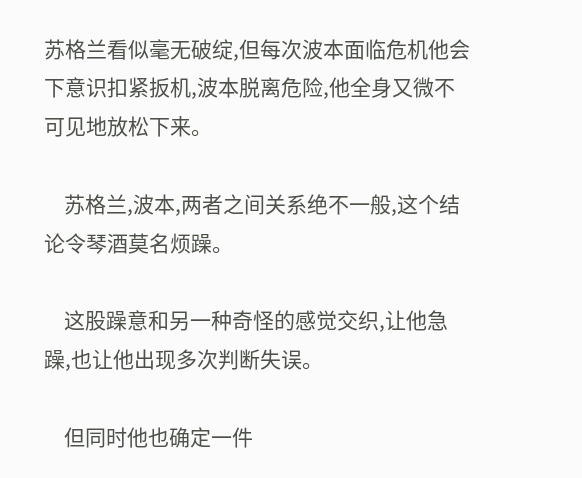苏格兰看似毫无破绽,但每次波本面临危机他会下意识扣紧扳机,波本脱离危险,他全身又微不可见地放松下来。

    苏格兰,波本,两者之间关系绝不一般,这个结论令琴酒莫名烦躁。

    这股躁意和另一种奇怪的感觉交织,让他急躁,也让他出现多次判断失误。

    但同时他也确定一件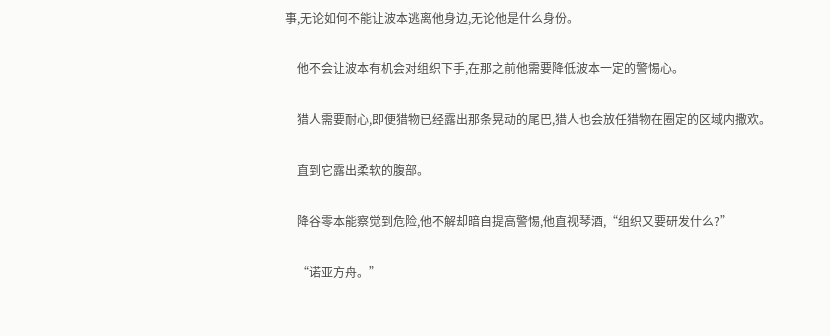事,无论如何不能让波本逃离他身边,无论他是什么身份。

    他不会让波本有机会对组织下手,在那之前他需要降低波本一定的警惕心。

    猎人需要耐心,即便猎物已经露出那条晃动的尾巴,猎人也会放任猎物在圈定的区域内撒欢。

    直到它露出柔软的腹部。

    降谷零本能察觉到危险,他不解却暗自提高警惕,他直视琴酒,“组织又要研发什么?”

    “诺亚方舟。”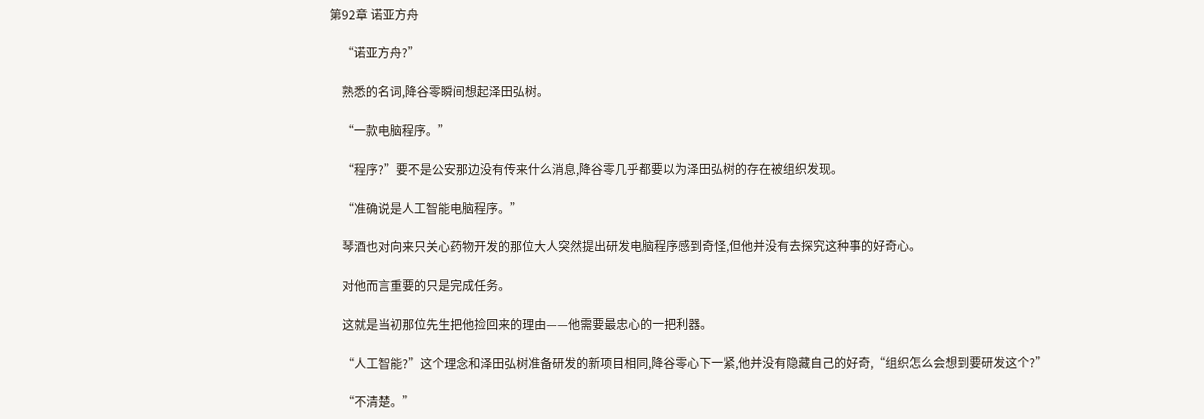第92章 诺亚方舟

    “诺亚方舟?”

    熟悉的名词,降谷零瞬间想起泽田弘树。

    “一款电脑程序。”

    “程序?”要不是公安那边没有传来什么消息,降谷零几乎都要以为泽田弘树的存在被组织发现。

    “准确说是人工智能电脑程序。”

    琴酒也对向来只关心药物开发的那位大人突然提出研发电脑程序感到奇怪,但他并没有去探究这种事的好奇心。

    对他而言重要的只是完成任务。

    这就是当初那位先生把他捡回来的理由——他需要最忠心的一把利器。

    “人工智能?”这个理念和泽田弘树准备研发的新项目相同,降谷零心下一紧,他并没有隐藏自己的好奇,“组织怎么会想到要研发这个?”

    “不清楚。”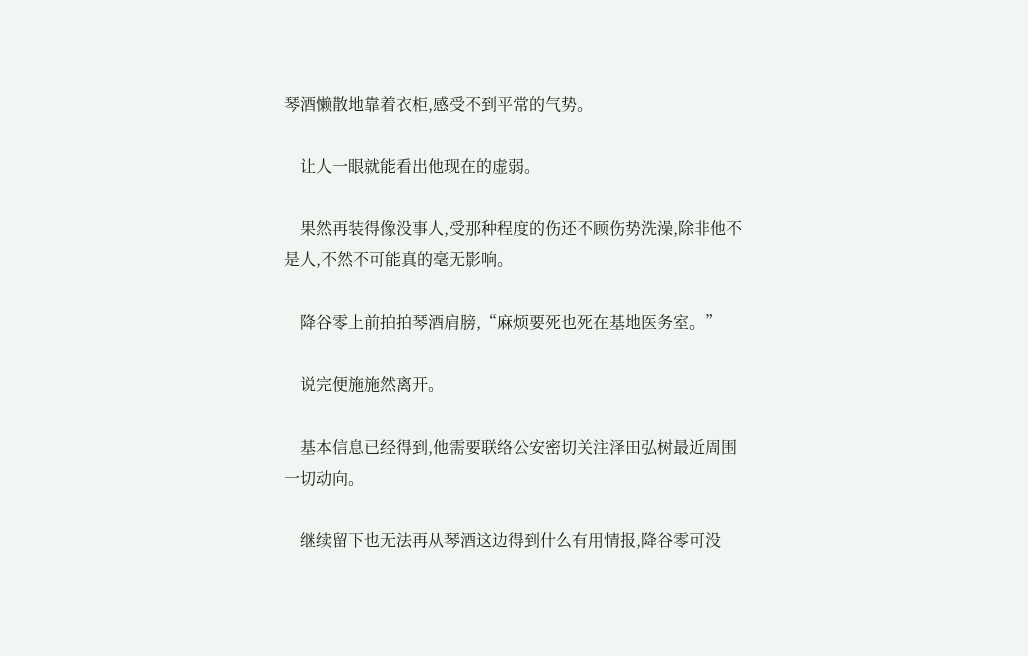琴酒懒散地靠着衣柜,感受不到平常的气势。

    让人一眼就能看出他现在的虚弱。

    果然再装得像没事人,受那种程度的伤还不顾伤势洗澡,除非他不是人,不然不可能真的毫无影响。

    降谷零上前拍拍琴酒肩膀,“麻烦要死也死在基地医务室。”

    说完便施施然离开。

    基本信息已经得到,他需要联络公安密切关注泽田弘树最近周围一切动向。

    继续留下也无法再从琴酒这边得到什么有用情报,降谷零可没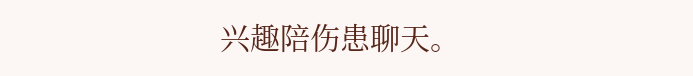兴趣陪伤患聊天。